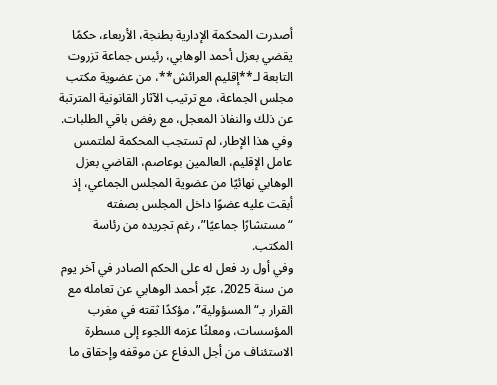أصدرت المحكمة الإدارية بطنجة، الأربعاء، حكمًا يقضي بعزل أحمد الوهابي، رئيس جماعة تزروت التابعة لـ**إقليم العرائش**، من عضوية مكتب مجلس الجماعة، مع ترتيب الآثار القانونية المترتبة عن ذلك والنفاذ المعجل، مع رفض باقي الطلبات.
وفي هذا الإطار، لم تستجب المحكمة لملتمس عامل الإقليم، العالمين بوعاصم، القاضي بعزل الوهابي نهائيًا من عضوية المجلس الجماعي، إذ أبقت عليه عضوًا داخل المجلس بصفته “مستشارًا جماعيًا”، رغم تجريده من رئاسة المكتب.
وفي أول رد فعل له على الحكم الصادر في آخر يوم من سنة 2025، عبّر أحمد الوهابي عن تعامله مع القرار بـ“المسؤولية”، مؤكدًا ثقته في مغرب المؤسسات، ومعلنًا عزمه اللجوء إلى مسطرة الاستئناف من أجل الدفاع عن موقفه وإحقاق ما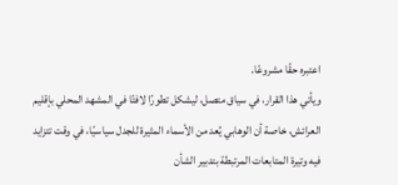اعتبره حقًا مشروعًا.
ويأتي هذا القرار، في سياق متصل، ليشكل تطورًا لافتًا في المشهد المحلي بإقليم العرائش، خاصة أن الوهابي يُعد من الأسماء المثيرة للجدل سياسيًا، في وقت تتزايد فيه وتيرة المتابعات المرتبطة بتدبير الشأن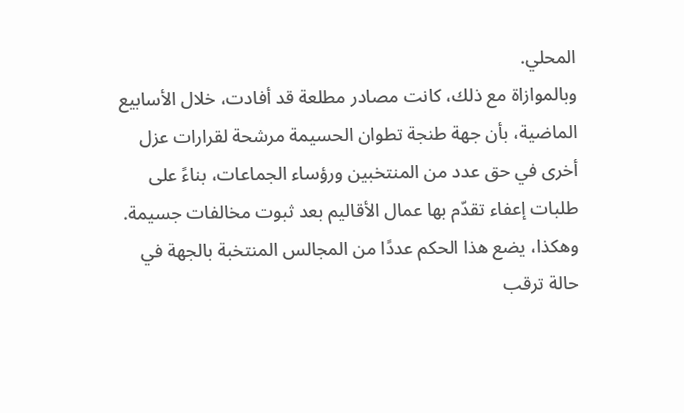المحلي.
وبالموازاة مع ذلك، كانت مصادر مطلعة قد أفادت، خلال الأسابيع الماضية، بأن جهة طنجة تطوان الحسيمة مرشحة لقرارات عزل أخرى في حق عدد من المنتخبين ورؤساء الجماعات، بناءً على طلبات إعفاء تقدّم بها عمال الأقاليم بعد ثبوت مخالفات جسيمة.
وهكذا، يضع هذا الحكم عددًا من المجالس المنتخبة بالجهة في حالة ترقب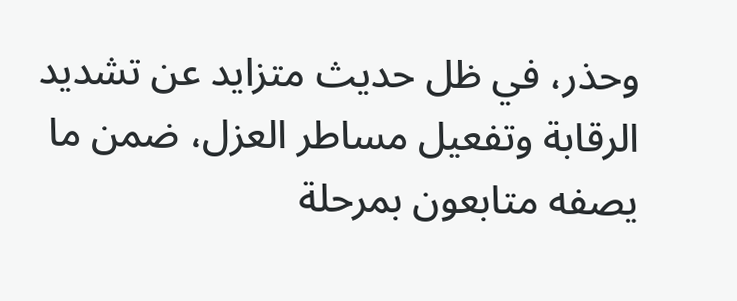وحذر، في ظل حديث متزايد عن تشديد الرقابة وتفعيل مساطر العزل، ضمن ما يصفه متابعون بمرحلة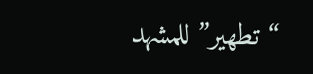“تطهير” للمشهد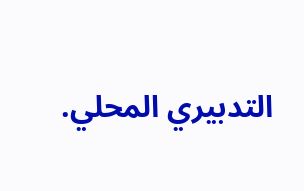التدبيري المحلي.